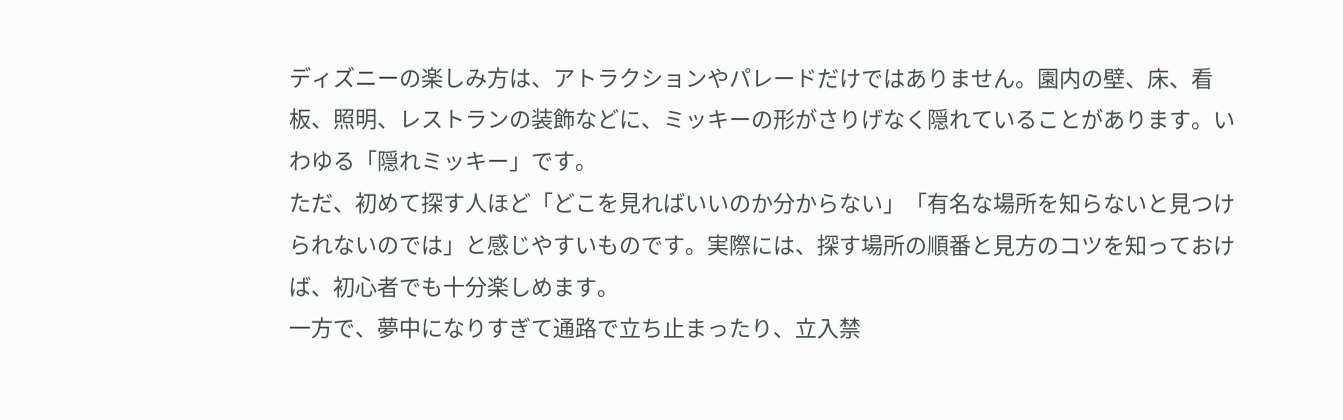ディズニーの楽しみ方は、アトラクションやパレードだけではありません。園内の壁、床、看板、照明、レストランの装飾などに、ミッキーの形がさりげなく隠れていることがあります。いわゆる「隠れミッキー」です。
ただ、初めて探す人ほど「どこを見ればいいのか分からない」「有名な場所を知らないと見つけられないのでは」と感じやすいものです。実際には、探す場所の順番と見方のコツを知っておけば、初心者でも十分楽しめます。
一方で、夢中になりすぎて通路で立ち止まったり、立入禁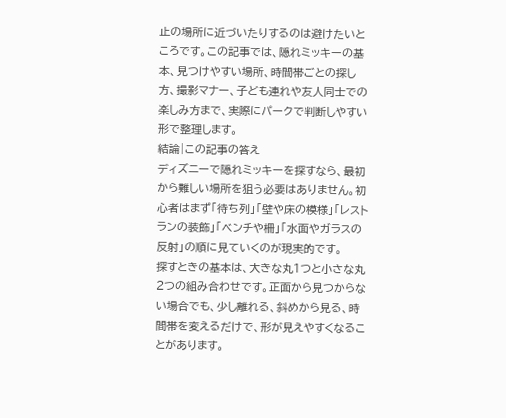止の場所に近づいたりするのは避けたいところです。この記事では、隠れミッキーの基本、見つけやすい場所、時間帯ごとの探し方、撮影マナー、子ども連れや友人同士での楽しみ方まで、実際にパークで判断しやすい形で整理します。
結論|この記事の答え
ディズニーで隠れミッキーを探すなら、最初から難しい場所を狙う必要はありません。初心者はまず「待ち列」「壁や床の模様」「レストランの装飾」「ベンチや柵」「水面やガラスの反射」の順に見ていくのが現実的です。
探すときの基本は、大きな丸1つと小さな丸2つの組み合わせです。正面から見つからない場合でも、少し離れる、斜めから見る、時間帯を変えるだけで、形が見えやすくなることがあります。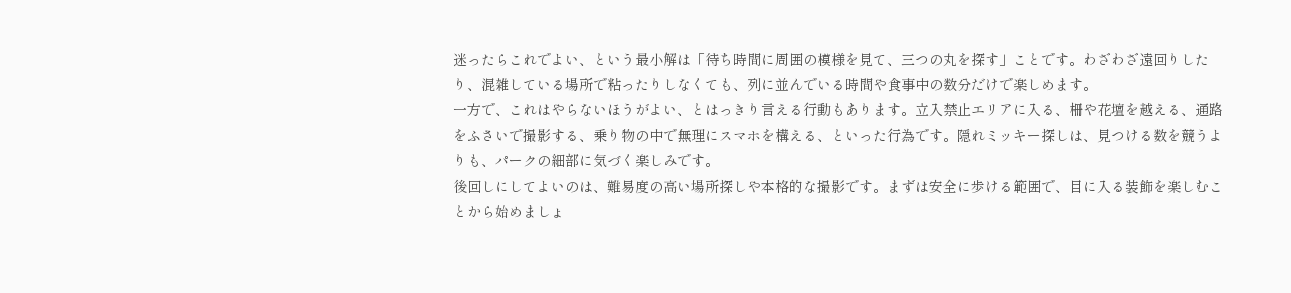迷ったらこれでよい、という最小解は「待ち時間に周囲の模様を見て、三つの丸を探す」ことです。わざわざ遠回りしたり、混雑している場所で粘ったりしなくても、列に並んでいる時間や食事中の数分だけで楽しめます。
一方で、これはやらないほうがよい、とはっきり言える行動もあります。立入禁止エリアに入る、柵や花壇を越える、通路をふさいで撮影する、乗り物の中で無理にスマホを構える、といった行為です。隠れミッキー探しは、見つける数を競うよりも、パークの細部に気づく楽しみです。
後回しにしてよいのは、難易度の高い場所探しや本格的な撮影です。まずは安全に歩ける範囲で、目に入る装飾を楽しむことから始めましょ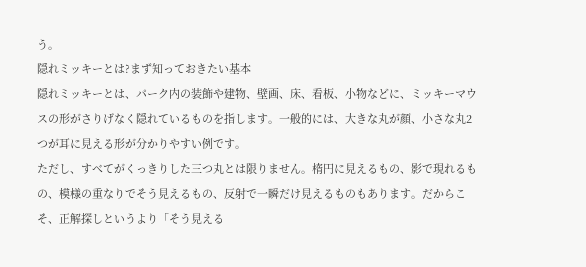う。
隠れミッキーとは?まず知っておきたい基本
隠れミッキーとは、パーク内の装飾や建物、壁画、床、看板、小物などに、ミッキーマウスの形がさりげなく隠れているものを指します。一般的には、大きな丸が顔、小さな丸2つが耳に見える形が分かりやすい例です。
ただし、すべてがくっきりした三つ丸とは限りません。楕円に見えるもの、影で現れるもの、模様の重なりでそう見えるもの、反射で一瞬だけ見えるものもあります。だからこそ、正解探しというより「そう見える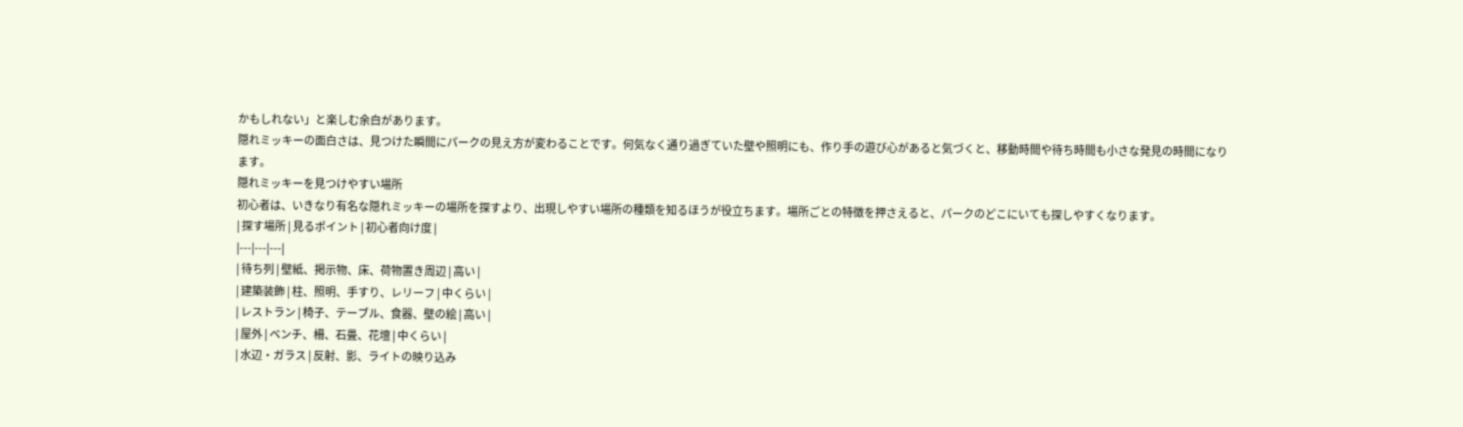かもしれない」と楽しむ余白があります。
隠れミッキーの面白さは、見つけた瞬間にパークの見え方が変わることです。何気なく通り過ぎていた壁や照明にも、作り手の遊び心があると気づくと、移動時間や待ち時間も小さな発見の時間になります。
隠れミッキーを見つけやすい場所
初心者は、いきなり有名な隠れミッキーの場所を探すより、出現しやすい場所の種類を知るほうが役立ちます。場所ごとの特徴を押さえると、パークのどこにいても探しやすくなります。
| 探す場所 | 見るポイント | 初心者向け度 |
|---|---|---|
| 待ち列 | 壁紙、掲示物、床、荷物置き周辺 | 高い |
| 建築装飾 | 柱、照明、手すり、レリーフ | 中くらい |
| レストラン | 椅子、テーブル、食器、壁の絵 | 高い |
| 屋外 | ベンチ、柵、石畳、花壇 | 中くらい |
| 水辺・ガラス | 反射、影、ライトの映り込み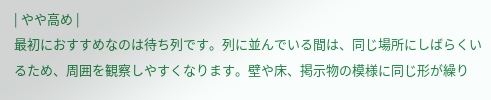| やや高め |
最初におすすめなのは待ち列です。列に並んでいる間は、同じ場所にしばらくいるため、周囲を観察しやすくなります。壁や床、掲示物の模様に同じ形が繰り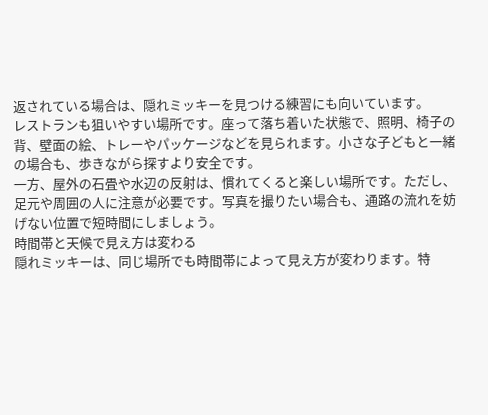返されている場合は、隠れミッキーを見つける練習にも向いています。
レストランも狙いやすい場所です。座って落ち着いた状態で、照明、椅子の背、壁面の絵、トレーやパッケージなどを見られます。小さな子どもと一緒の場合も、歩きながら探すより安全です。
一方、屋外の石畳や水辺の反射は、慣れてくると楽しい場所です。ただし、足元や周囲の人に注意が必要です。写真を撮りたい場合も、通路の流れを妨げない位置で短時間にしましょう。
時間帯と天候で見え方は変わる
隠れミッキーは、同じ場所でも時間帯によって見え方が変わります。特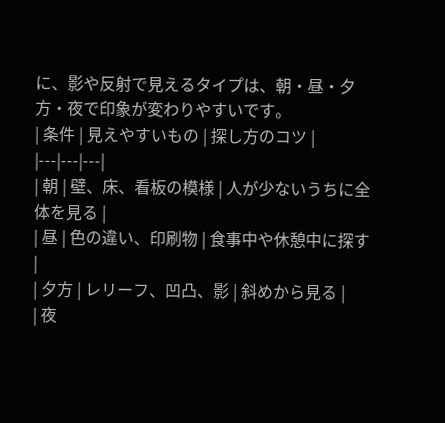に、影や反射で見えるタイプは、朝・昼・夕方・夜で印象が変わりやすいです。
| 条件 | 見えやすいもの | 探し方のコツ |
|---|---|---|
| 朝 | 壁、床、看板の模様 | 人が少ないうちに全体を見る |
| 昼 | 色の違い、印刷物 | 食事中や休憩中に探す |
| 夕方 | レリーフ、凹凸、影 | 斜めから見る |
| 夜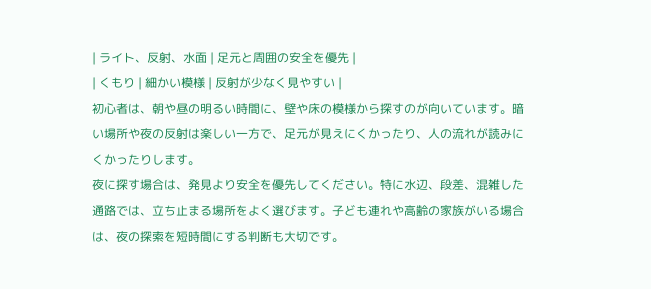| ライト、反射、水面 | 足元と周囲の安全を優先 |
| くもり | 細かい模様 | 反射が少なく見やすい |
初心者は、朝や昼の明るい時間に、壁や床の模様から探すのが向いています。暗い場所や夜の反射は楽しい一方で、足元が見えにくかったり、人の流れが読みにくかったりします。
夜に探す場合は、発見より安全を優先してください。特に水辺、段差、混雑した通路では、立ち止まる場所をよく選びます。子ども連れや高齢の家族がいる場合は、夜の探索を短時間にする判断も大切です。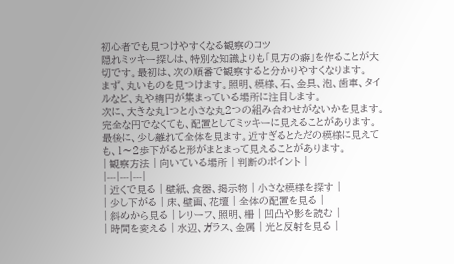初心者でも見つけやすくなる観察のコツ
隠れミッキー探しは、特別な知識よりも「見方の癖」を作ることが大切です。最初は、次の順番で観察すると分かりやすくなります。
まず、丸いものを見つけます。照明、模様、石、金具、泡、歯車、タイルなど、丸や楕円が集まっている場所に注目します。
次に、大きな丸1つと小さな丸2つの組み合わせがないかを見ます。完全な円でなくても、配置としてミッキーに見えることがあります。
最後に、少し離れて全体を見ます。近すぎるとただの模様に見えても、1〜2歩下がると形がまとまって見えることがあります。
| 観察方法 | 向いている場所 | 判断のポイント |
|---|---|---|
| 近くで見る | 壁紙、食器、掲示物 | 小さな模様を探す |
| 少し下がる | 床、壁画、花壇 | 全体の配置を見る |
| 斜めから見る | レリーフ、照明、柵 | 凹凸や影を読む |
| 時間を変える | 水辺、ガラス、金属 | 光と反射を見る |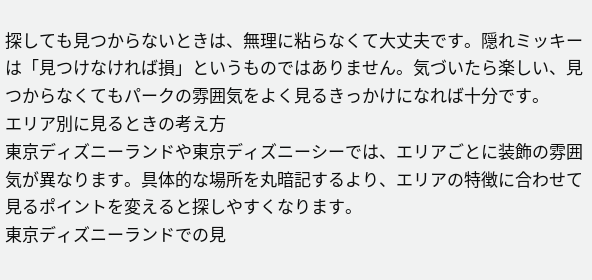探しても見つからないときは、無理に粘らなくて大丈夫です。隠れミッキーは「見つけなければ損」というものではありません。気づいたら楽しい、見つからなくてもパークの雰囲気をよく見るきっかけになれば十分です。
エリア別に見るときの考え方
東京ディズニーランドや東京ディズニーシーでは、エリアごとに装飾の雰囲気が異なります。具体的な場所を丸暗記するより、エリアの特徴に合わせて見るポイントを変えると探しやすくなります。
東京ディズニーランドでの見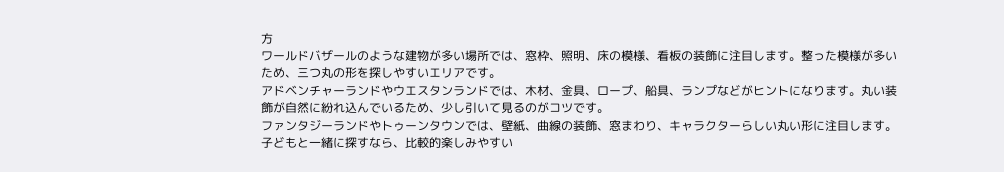方
ワールドバザールのような建物が多い場所では、窓枠、照明、床の模様、看板の装飾に注目します。整った模様が多いため、三つ丸の形を探しやすいエリアです。
アドベンチャーランドやウエスタンランドでは、木材、金具、ロープ、船具、ランプなどがヒントになります。丸い装飾が自然に紛れ込んでいるため、少し引いて見るのがコツです。
ファンタジーランドやトゥーンタウンでは、壁紙、曲線の装飾、窓まわり、キャラクターらしい丸い形に注目します。子どもと一緒に探すなら、比較的楽しみやすい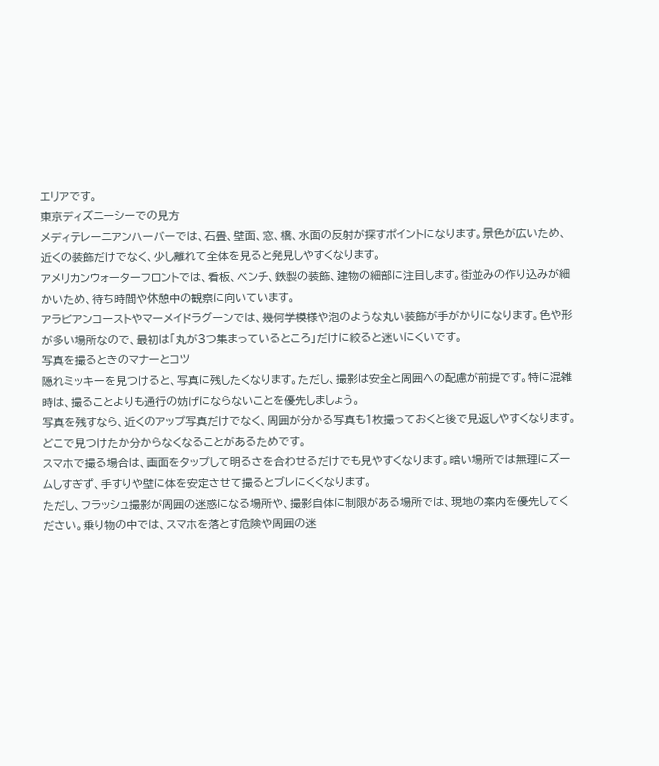エリアです。
東京ディズニーシーでの見方
メディテレーニアンハーバーでは、石畳、壁面、窓、橋、水面の反射が探すポイントになります。景色が広いため、近くの装飾だけでなく、少し離れて全体を見ると発見しやすくなります。
アメリカンウォーターフロントでは、看板、ベンチ、鉄製の装飾、建物の細部に注目します。街並みの作り込みが細かいため、待ち時間や休憩中の観察に向いています。
アラビアンコーストやマーメイドラグーンでは、幾何学模様や泡のような丸い装飾が手がかりになります。色や形が多い場所なので、最初は「丸が3つ集まっているところ」だけに絞ると迷いにくいです。
写真を撮るときのマナーとコツ
隠れミッキーを見つけると、写真に残したくなります。ただし、撮影は安全と周囲への配慮が前提です。特に混雑時は、撮ることよりも通行の妨げにならないことを優先しましょう。
写真を残すなら、近くのアップ写真だけでなく、周囲が分かる写真も1枚撮っておくと後で見返しやすくなります。どこで見つけたか分からなくなることがあるためです。
スマホで撮る場合は、画面をタップして明るさを合わせるだけでも見やすくなります。暗い場所では無理にズームしすぎず、手すりや壁に体を安定させて撮るとブレにくくなります。
ただし、フラッシュ撮影が周囲の迷惑になる場所や、撮影自体に制限がある場所では、現地の案内を優先してください。乗り物の中では、スマホを落とす危険や周囲の迷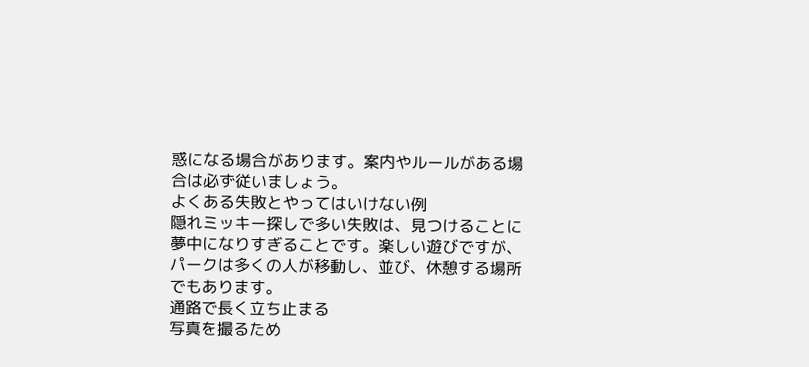惑になる場合があります。案内やルールがある場合は必ず従いましょう。
よくある失敗とやってはいけない例
隠れミッキー探しで多い失敗は、見つけることに夢中になりすぎることです。楽しい遊びですが、パークは多くの人が移動し、並び、休憩する場所でもあります。
通路で長く立ち止まる
写真を撮るため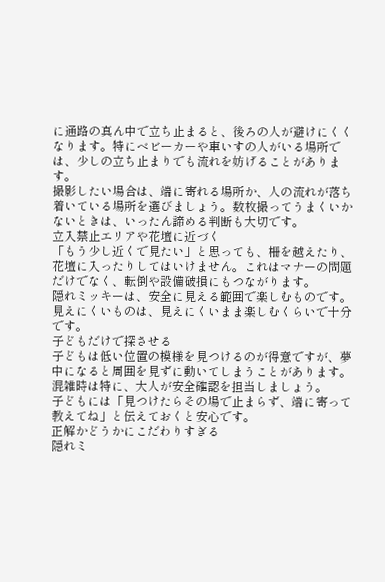に通路の真ん中で立ち止まると、後ろの人が避けにくくなります。特にベビーカーや車いすの人がいる場所では、少しの立ち止まりでも流れを妨げることがあります。
撮影したい場合は、端に寄れる場所か、人の流れが落ち着いている場所を選びましょう。数枚撮ってうまくいかないときは、いったん諦める判断も大切です。
立入禁止エリアや花壇に近づく
「もう少し近くで見たい」と思っても、柵を越えたり、花壇に入ったりしてはいけません。これはマナーの問題だけでなく、転倒や設備破損にもつながります。
隠れミッキーは、安全に見える範囲で楽しむものです。見えにくいものは、見えにくいまま楽しむくらいで十分です。
子どもだけで探させる
子どもは低い位置の模様を見つけるのが得意ですが、夢中になると周囲を見ずに動いてしまうことがあります。混雑時は特に、大人が安全確認を担当しましょう。
子どもには「見つけたらその場で止まらず、端に寄って教えてね」と伝えておくと安心です。
正解かどうかにこだわりすぎる
隠れミ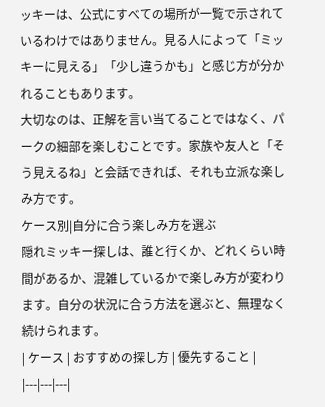ッキーは、公式にすべての場所が一覧で示されているわけではありません。見る人によって「ミッキーに見える」「少し違うかも」と感じ方が分かれることもあります。
大切なのは、正解を言い当てることではなく、パークの細部を楽しむことです。家族や友人と「そう見えるね」と会話できれば、それも立派な楽しみ方です。
ケース別|自分に合う楽しみ方を選ぶ
隠れミッキー探しは、誰と行くか、どれくらい時間があるか、混雑しているかで楽しみ方が変わります。自分の状況に合う方法を選ぶと、無理なく続けられます。
| ケース | おすすめの探し方 | 優先すること |
|---|---|---|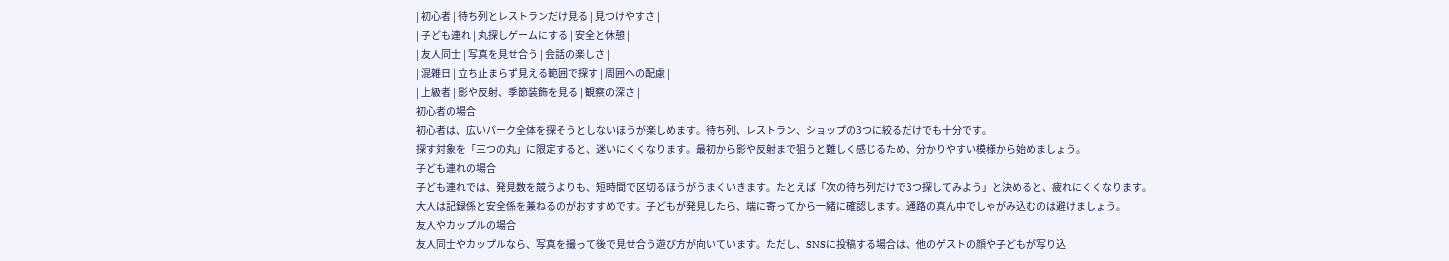| 初心者 | 待ち列とレストランだけ見る | 見つけやすさ |
| 子ども連れ | 丸探しゲームにする | 安全と休憩 |
| 友人同士 | 写真を見せ合う | 会話の楽しさ |
| 混雑日 | 立ち止まらず見える範囲で探す | 周囲への配慮 |
| 上級者 | 影や反射、季節装飾を見る | 観察の深さ |
初心者の場合
初心者は、広いパーク全体を探そうとしないほうが楽しめます。待ち列、レストラン、ショップの3つに絞るだけでも十分です。
探す対象を「三つの丸」に限定すると、迷いにくくなります。最初から影や反射まで狙うと難しく感じるため、分かりやすい模様から始めましょう。
子ども連れの場合
子ども連れでは、発見数を競うよりも、短時間で区切るほうがうまくいきます。たとえば「次の待ち列だけで3つ探してみよう」と決めると、疲れにくくなります。
大人は記録係と安全係を兼ねるのがおすすめです。子どもが発見したら、端に寄ってから一緒に確認します。通路の真ん中でしゃがみ込むのは避けましょう。
友人やカップルの場合
友人同士やカップルなら、写真を撮って後で見せ合う遊び方が向いています。ただし、SNSに投稿する場合は、他のゲストの顔や子どもが写り込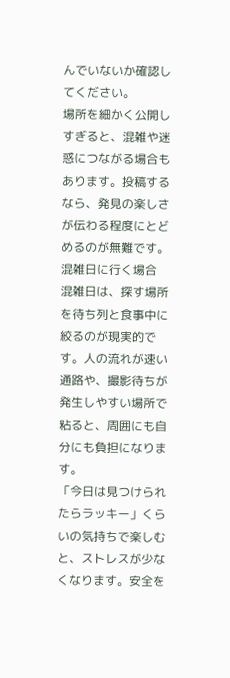んでいないか確認してください。
場所を細かく公開しすぎると、混雑や迷惑につながる場合もあります。投稿するなら、発見の楽しさが伝わる程度にとどめるのが無難です。
混雑日に行く場合
混雑日は、探す場所を待ち列と食事中に絞るのが現実的です。人の流れが速い通路や、撮影待ちが発生しやすい場所で粘ると、周囲にも自分にも負担になります。
「今日は見つけられたらラッキー」くらいの気持ちで楽しむと、ストレスが少なくなります。安全を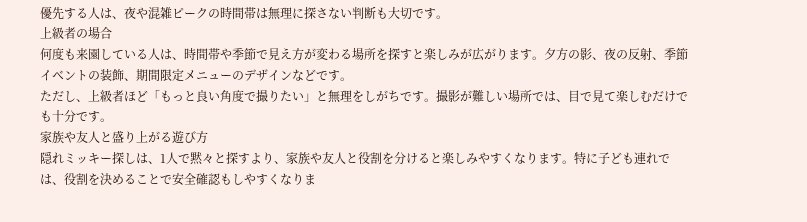優先する人は、夜や混雑ピークの時間帯は無理に探さない判断も大切です。
上級者の場合
何度も来園している人は、時間帯や季節で見え方が変わる場所を探すと楽しみが広がります。夕方の影、夜の反射、季節イベントの装飾、期間限定メニューのデザインなどです。
ただし、上級者ほど「もっと良い角度で撮りたい」と無理をしがちです。撮影が難しい場所では、目で見て楽しむだけでも十分です。
家族や友人と盛り上がる遊び方
隠れミッキー探しは、1人で黙々と探すより、家族や友人と役割を分けると楽しみやすくなります。特に子ども連れでは、役割を決めることで安全確認もしやすくなりま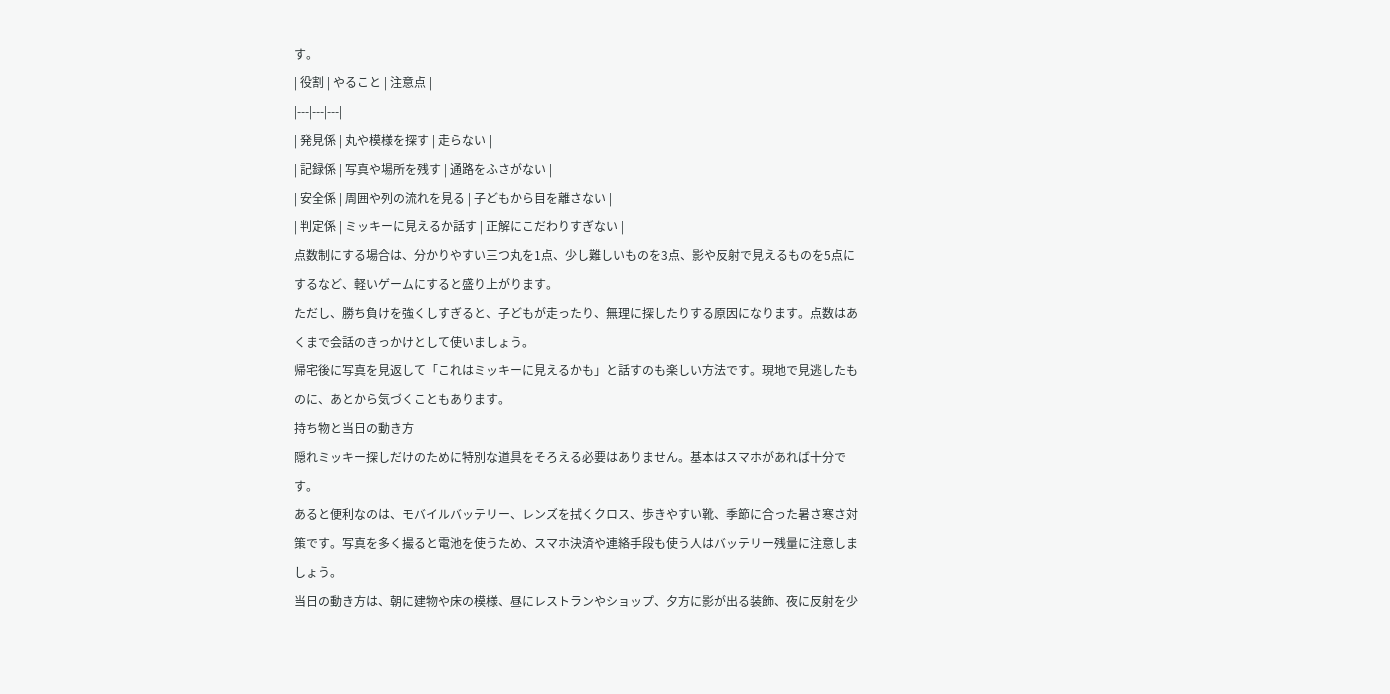す。
| 役割 | やること | 注意点 |
|---|---|---|
| 発見係 | 丸や模様を探す | 走らない |
| 記録係 | 写真や場所を残す | 通路をふさがない |
| 安全係 | 周囲や列の流れを見る | 子どもから目を離さない |
| 判定係 | ミッキーに見えるか話す | 正解にこだわりすぎない |
点数制にする場合は、分かりやすい三つ丸を1点、少し難しいものを3点、影や反射で見えるものを5点にするなど、軽いゲームにすると盛り上がります。
ただし、勝ち負けを強くしすぎると、子どもが走ったり、無理に探したりする原因になります。点数はあくまで会話のきっかけとして使いましょう。
帰宅後に写真を見返して「これはミッキーに見えるかも」と話すのも楽しい方法です。現地で見逃したものに、あとから気づくこともあります。
持ち物と当日の動き方
隠れミッキー探しだけのために特別な道具をそろえる必要はありません。基本はスマホがあれば十分です。
あると便利なのは、モバイルバッテリー、レンズを拭くクロス、歩きやすい靴、季節に合った暑さ寒さ対策です。写真を多く撮ると電池を使うため、スマホ決済や連絡手段も使う人はバッテリー残量に注意しましょう。
当日の動き方は、朝に建物や床の模様、昼にレストランやショップ、夕方に影が出る装飾、夜に反射を少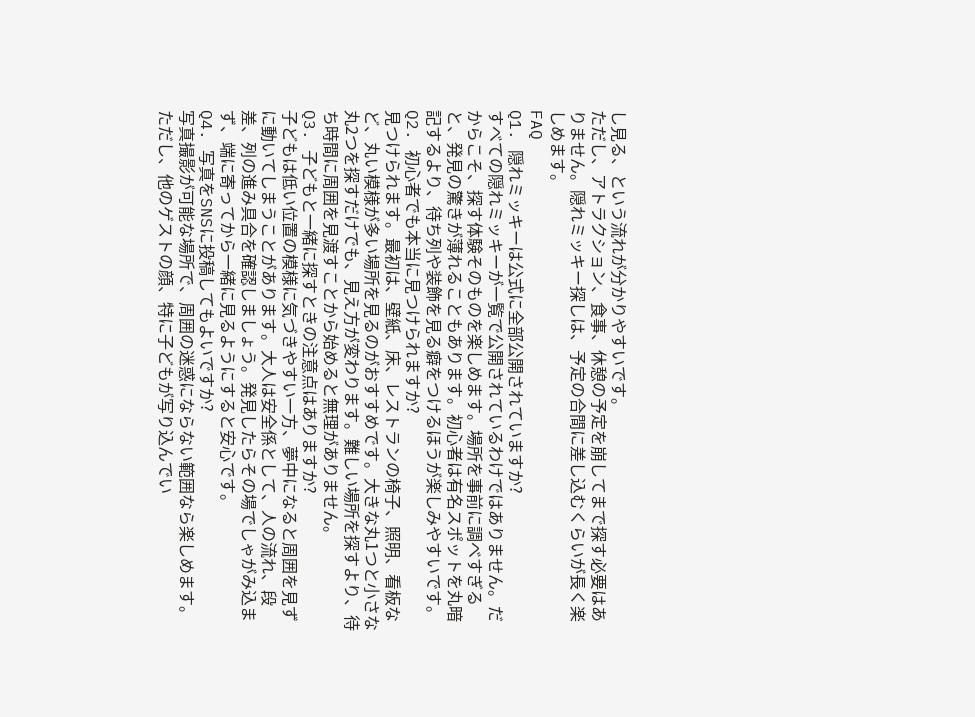し見る、という流れが分かりやすいです。
ただし、アトラクション、食事、休憩の予定を崩してまで探す必要はありません。隠れミッキー探しは、予定の合間に差し込むくらいが長く楽しめます。
FAQ
Q1. 隠れミッキーは公式に全部公開されていますか?
すべての隠れミッキーが一覧で公開されているわけではありません。だからこそ、探す体験そのものを楽しめます。場所を事前に調べすぎると、発見の驚きが薄れることもあります。初心者は有名スポットを丸暗記するより、待ち列や装飾を見る癖をつけるほうが楽しみやすいです。
Q2. 初心者でも本当に見つけられますか?
見つけられます。最初は、壁紙、床、レストランの椅子、照明、看板など、丸い模様が多い場所を見るのがおすすめです。大きな丸1つと小さな丸2つを探すだけでも、見え方が変わります。難しい場所を探すより、待ち時間に周囲を見渡すことから始めると無理がありません。
Q3. 子どもと一緒に探すときの注意点はありますか?
子どもは低い位置の模様に気づきやすい一方、夢中になると周囲を見ずに動いてしまうことがあります。大人は安全係として、人の流れ、段差、列の進み具合を確認しましょう。発見したらその場でしゃがみ込まず、端に寄ってから一緒に見るようにすると安心です。
Q4. 写真をSNSに投稿してもよいですか?
写真撮影が可能な場所で、周囲の迷惑にならない範囲なら楽しめます。ただし、他のゲストの顔、特に子どもが写り込んでい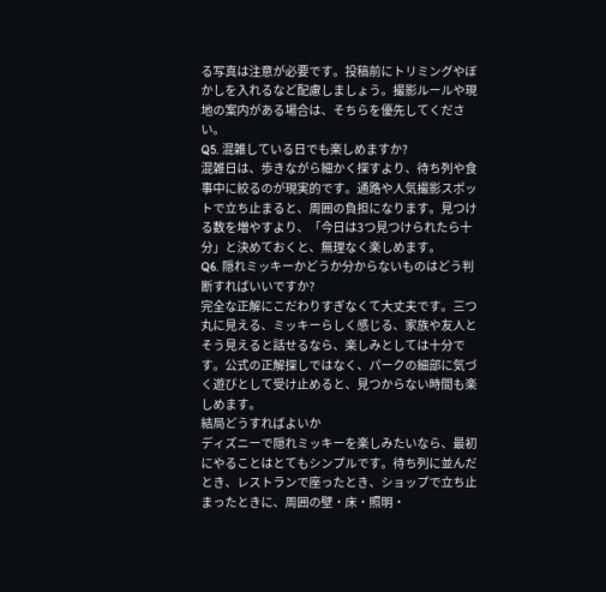る写真は注意が必要です。投稿前にトリミングやぼかしを入れるなど配慮しましょう。撮影ルールや現地の案内がある場合は、そちらを優先してください。
Q5. 混雑している日でも楽しめますか?
混雑日は、歩きながら細かく探すより、待ち列や食事中に絞るのが現実的です。通路や人気撮影スポットで立ち止まると、周囲の負担になります。見つける数を増やすより、「今日は3つ見つけられたら十分」と決めておくと、無理なく楽しめます。
Q6. 隠れミッキーかどうか分からないものはどう判断すればいいですか?
完全な正解にこだわりすぎなくて大丈夫です。三つ丸に見える、ミッキーらしく感じる、家族や友人とそう見えると話せるなら、楽しみとしては十分です。公式の正解探しではなく、パークの細部に気づく遊びとして受け止めると、見つからない時間も楽しめます。
結局どうすればよいか
ディズニーで隠れミッキーを楽しみたいなら、最初にやることはとてもシンプルです。待ち列に並んだとき、レストランで座ったとき、ショップで立ち止まったときに、周囲の壁・床・照明・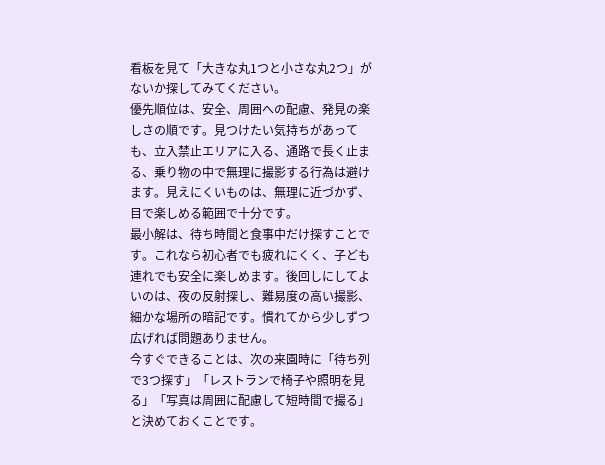看板を見て「大きな丸1つと小さな丸2つ」がないか探してみてください。
優先順位は、安全、周囲への配慮、発見の楽しさの順です。見つけたい気持ちがあっても、立入禁止エリアに入る、通路で長く止まる、乗り物の中で無理に撮影する行為は避けます。見えにくいものは、無理に近づかず、目で楽しめる範囲で十分です。
最小解は、待ち時間と食事中だけ探すことです。これなら初心者でも疲れにくく、子ども連れでも安全に楽しめます。後回しにしてよいのは、夜の反射探し、難易度の高い撮影、細かな場所の暗記です。慣れてから少しずつ広げれば問題ありません。
今すぐできることは、次の来園時に「待ち列で3つ探す」「レストランで椅子や照明を見る」「写真は周囲に配慮して短時間で撮る」と決めておくことです。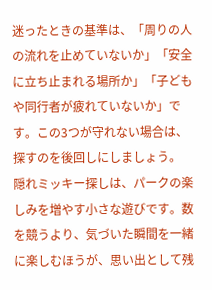迷ったときの基準は、「周りの人の流れを止めていないか」「安全に立ち止まれる場所か」「子どもや同行者が疲れていないか」です。この3つが守れない場合は、探すのを後回しにしましょう。
隠れミッキー探しは、パークの楽しみを増やす小さな遊びです。数を競うより、気づいた瞬間を一緒に楽しむほうが、思い出として残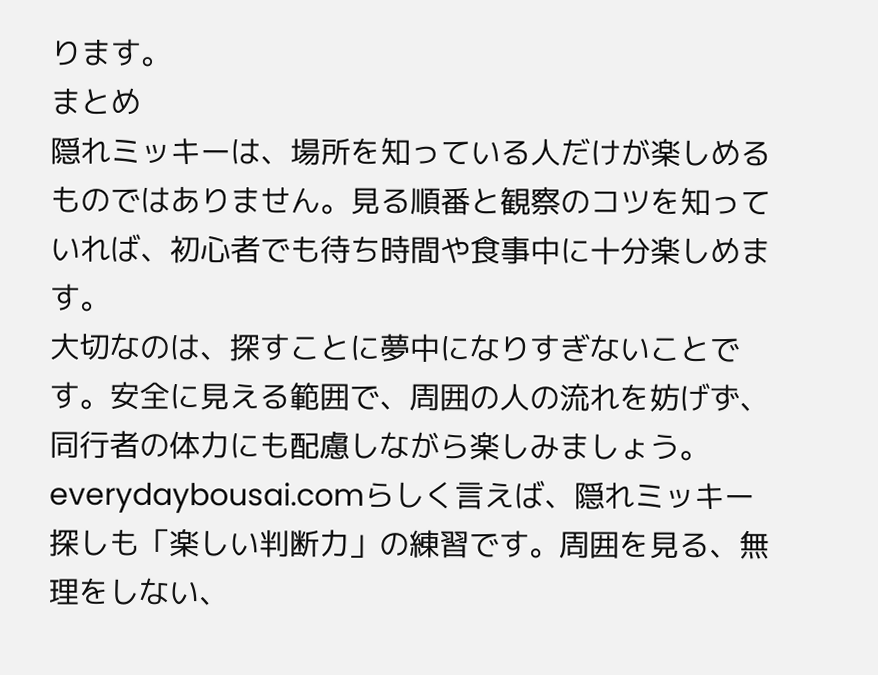ります。
まとめ
隠れミッキーは、場所を知っている人だけが楽しめるものではありません。見る順番と観察のコツを知っていれば、初心者でも待ち時間や食事中に十分楽しめます。
大切なのは、探すことに夢中になりすぎないことです。安全に見える範囲で、周囲の人の流れを妨げず、同行者の体力にも配慮しながら楽しみましょう。
everydaybousai.comらしく言えば、隠れミッキー探しも「楽しい判断力」の練習です。周囲を見る、無理をしない、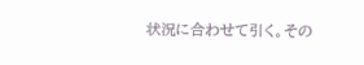状況に合わせて引く。その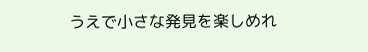うえで小さな発見を楽しめれ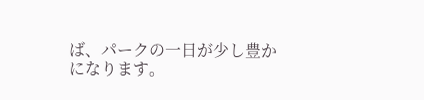ば、パークの一日が少し豊かになります。